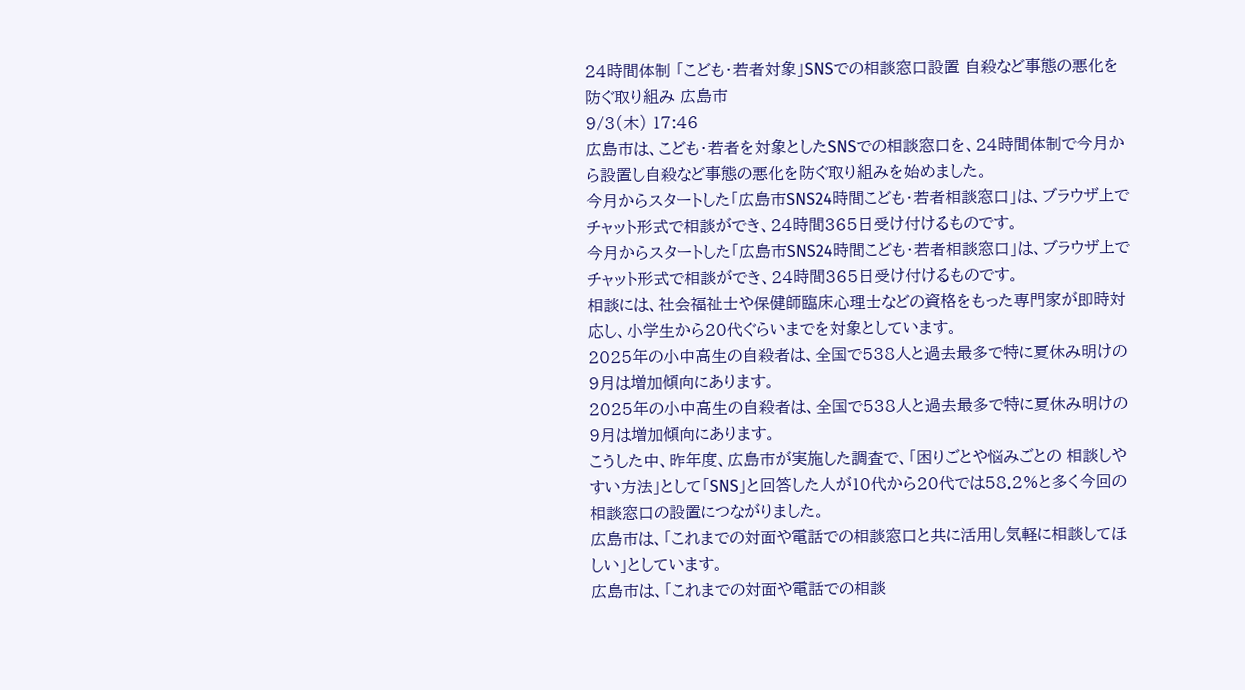24時間体制 「こども・若者対象」SNSでの相談窓口設置 自殺など事態の悪化を防ぐ取り組み 広島市
9/3(木) 17:46
広島市は、こども・若者を対象としたSNSでの相談窓口を、24時間体制で今月から設置し自殺など事態の悪化を防ぐ取り組みを始めました。
今月からスタートした「広島市SNS24時間こども・若者相談窓口」は、ブラウザ上でチャット形式で相談ができ、24時間365日受け付けるものです。
今月からスタートした「広島市SNS24時間こども・若者相談窓口」は、ブラウザ上でチャット形式で相談ができ、24時間365日受け付けるものです。
相談には、社会福祉士や保健師臨床心理士などの資格をもった専門家が即時対応し、小学生から20代ぐらいまでを対象としています。
2025年の小中高生の自殺者は、全国で538人と過去最多で特に夏休み明けの9月は増加傾向にあります。
2025年の小中高生の自殺者は、全国で538人と過去最多で特に夏休み明けの9月は増加傾向にあります。
こうした中、昨年度、広島市が実施した調査で、「困りごとや悩みごとの 相談しやすい方法」として「SNS」と回答した人が10代から20代では58.2%と多く今回の相談窓口の設置につながりました。
広島市は、「これまでの対面や電話での相談窓口と共に活用し気軽に相談してほしい」としています。
広島市は、「これまでの対面や電話での相談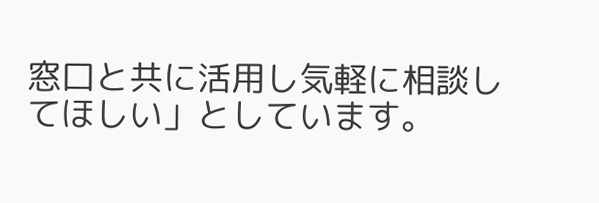窓口と共に活用し気軽に相談してほしい」としています。